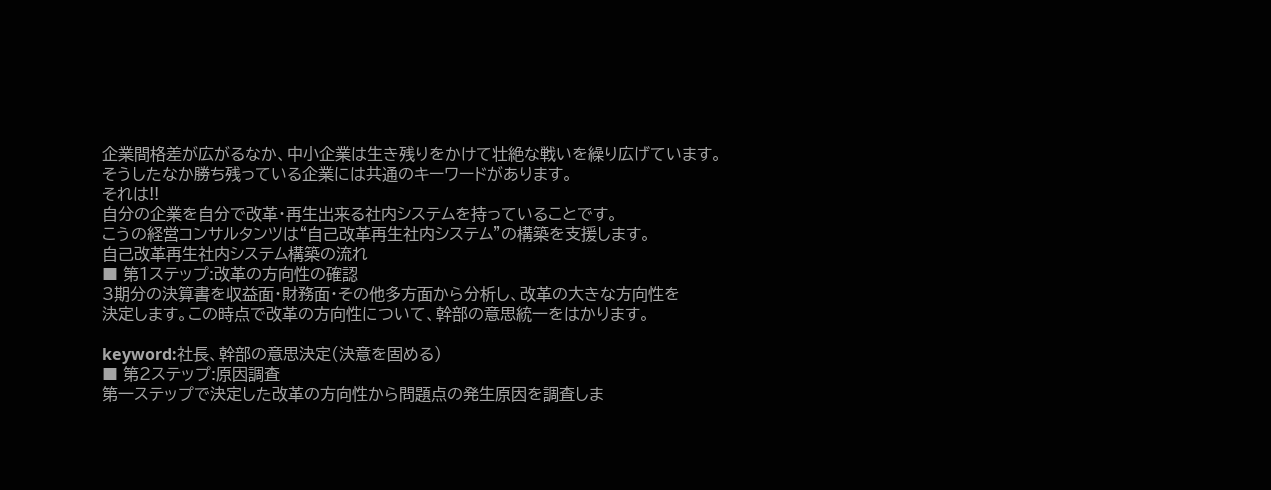企業間格差が広がるなか、中小企業は生き残りをかけて壮絶な戦いを繰り広げています。
そうしたなか勝ち残っている企業には共通のキーワードがあります。
それは!!
自分の企業を自分で改革・再生出来る社内システムを持っていることです。
こうの経営コンサルタンツは“自己改革再生社内システム”の構築を支援します。
自己改革再生社内システム構築の流れ
■ 第1ステップ:改革の方向性の確認
3期分の決算書を収益面・財務面・その他多方面から分析し、改革の大きな方向性を
決定します。この時点で改革の方向性について、幹部の意思統一をはかります。

keyword:社長、幹部の意思決定(決意を固める)
■ 第2ステップ:原因調査
第一ステップで決定した改革の方向性から問題点の発生原因を調査しま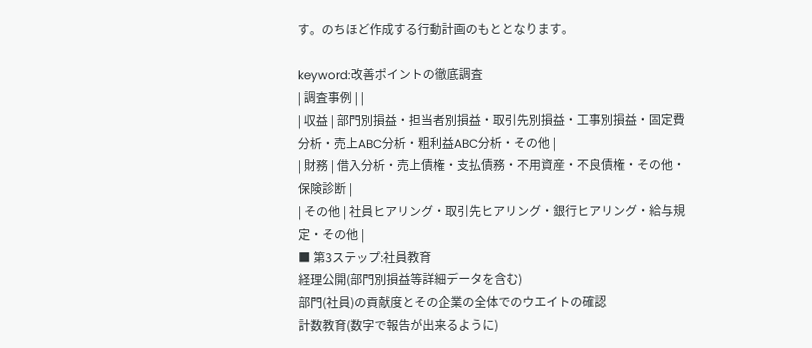す。のちほど作成する行動計画のもととなります。

keyword:改善ポイントの徹底調査
| 調査事例 | |
| 収益 | 部門別損益・担当者別損益・取引先別損益・工事別損益・固定費分析・売上ABC分析・粗利益ABC分析・その他 |
| 財務 | 借入分析・売上債権・支払債務・不用資産・不良債権・その他・保険診断 |
| その他 | 社員ヒアリング・取引先ヒアリング・銀行ヒアリング・給与規定・その他 |
■ 第3ステップ:社員教育
経理公開(部門別損益等詳細データを含む)
部門(社員)の貢献度とその企業の全体でのウエイトの確認
計数教育(数字で報告が出来るように)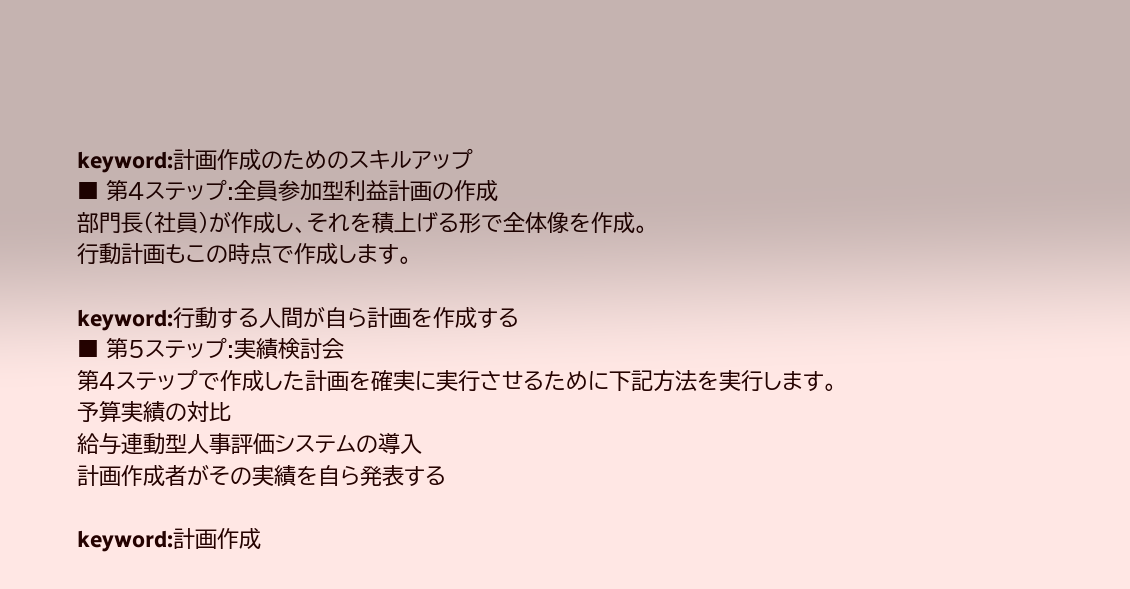keyword:計画作成のためのスキルアップ
■ 第4ステップ:全員参加型利益計画の作成
部門長(社員)が作成し、それを積上げる形で全体像を作成。
行動計画もこの時点で作成します。

keyword:行動する人間が自ら計画を作成する
■ 第5ステップ:実績検討会
第4ステップで作成した計画を確実に実行させるために下記方法を実行します。
予算実績の対比
給与連動型人事評価システムの導入
計画作成者がその実績を自ら発表する

keyword:計画作成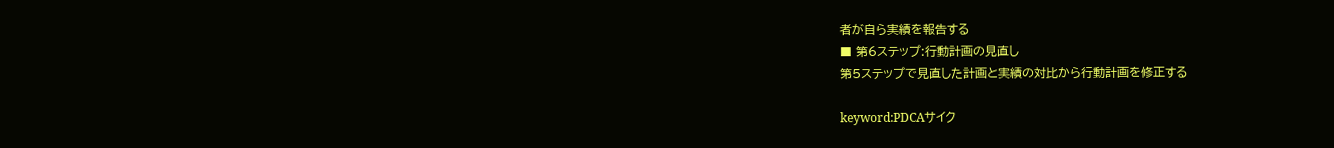者が自ら実績を報告する
■ 第6ステップ:行動計画の見直し
第5ステップで見直した計画と実績の対比から行動計画を修正する

keyword:PDCAサイク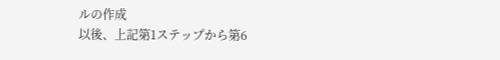ルの作成
以後、上記第1ステップから第6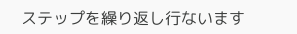ステップを繰り返し行ないます